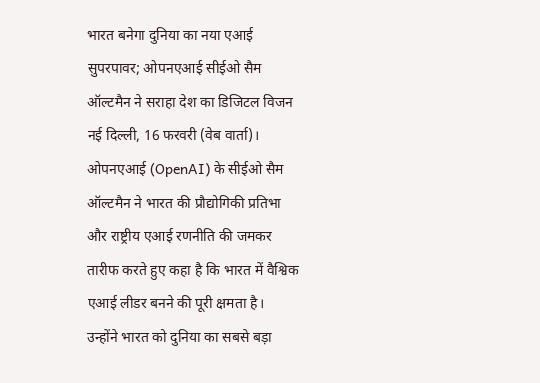भारत बनेगा दुनिया का नया एआई सुपरपावर; ओपनएआई सीईओ सैम ऑल्टमैन ने सराहा देश का डिजिटल विजन
नई दिल्ली, 16 फरवरी (वेब वार्ता)। ओपनएआई (OpenAI) के सीईओ सैम ऑल्टमैन ने भारत की प्रौद्योगिकी प्रतिभा और राष्ट्रीय एआई रणनीति की जमकर तारीफ करते हुए कहा है कि भारत में वैश्विक एआई लीडर बनने की पूरी क्षमता है।
उन्होंने भारत को दुनिया का सबसे बड़ा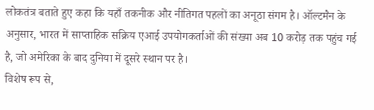लोकतंत्र बताते हुए कहा कि यहाँ तकनीक और नीतिगत पहलों का अनूठा संगम है। ऑल्टमैन के अनुसार, भारत में साप्ताहिक सक्रिय एआई उपयोगकर्ताओं की संख्या अब 10 करोड़ तक पहुंच गई है, जो अमेरिका के बाद दुनिया में दूसरे स्थान पर है।
विशेष रूप से,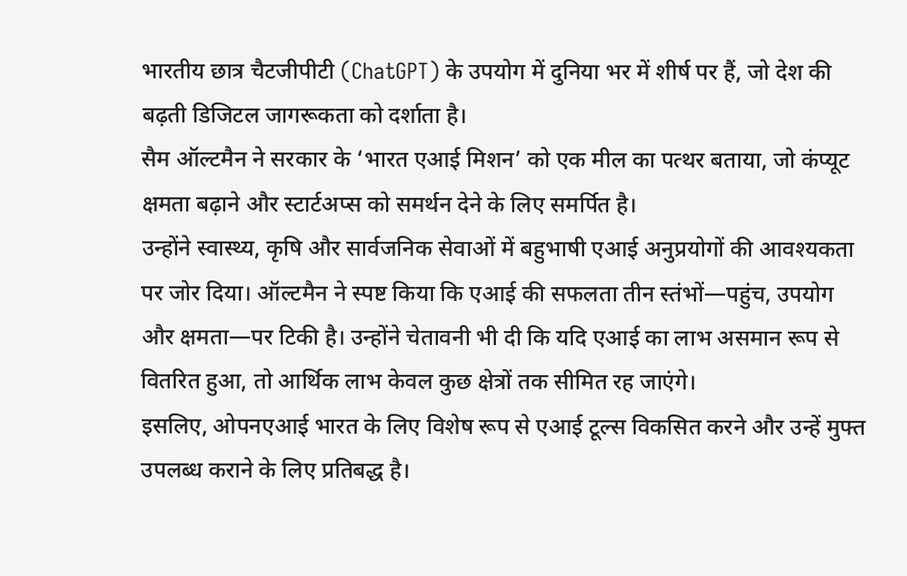भारतीय छात्र चैटजीपीटी (ChatGPT) के उपयोग में दुनिया भर में शीर्ष पर हैं, जो देश की बढ़ती डिजिटल जागरूकता को दर्शाता है।
सैम ऑल्टमैन ने सरकार के ‘भारत एआई मिशन’ को एक मील का पत्थर बताया, जो कंप्यूट क्षमता बढ़ाने और स्टार्टअप्स को समर्थन देने के लिए समर्पित है।
उन्होंने स्वास्थ्य, कृषि और सार्वजनिक सेवाओं में बहुभाषी एआई अनुप्रयोगों की आवश्यकता पर जोर दिया। ऑल्टमैन ने स्पष्ट किया कि एआई की सफलता तीन स्तंभों—पहुंच, उपयोग और क्षमता—पर टिकी है। उन्होंने चेतावनी भी दी कि यदि एआई का लाभ असमान रूप से वितरित हुआ, तो आर्थिक लाभ केवल कुछ क्षेत्रों तक सीमित रह जाएंगे।
इसलिए, ओपनएआई भारत के लिए विशेष रूप से एआई टूल्स विकसित करने और उन्हें मुफ्त उपलब्ध कराने के लिए प्रतिबद्ध है।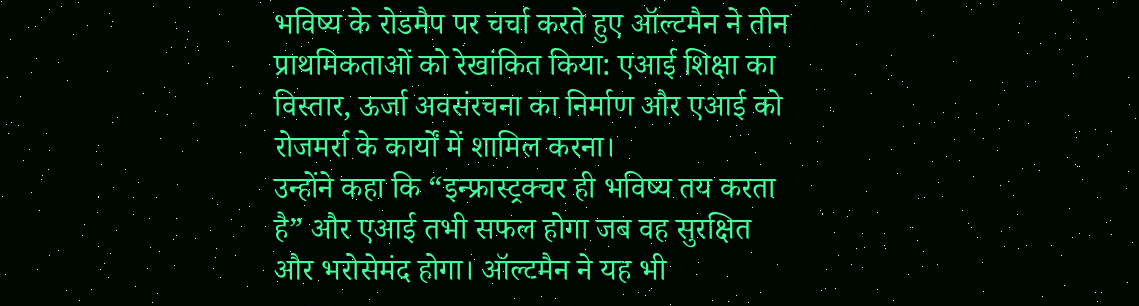भविष्य के रोडमैप पर चर्चा करते हुए ऑल्टमैन ने तीन प्राथमिकताओं को रेखांकित किया: एआई शिक्षा का विस्तार, ऊर्जा अवसंरचना का निर्माण और एआई को रोजमर्रा के कार्यों में शामिल करना।
उन्होंने कहा कि “इन्फ्रास्ट्रक्चर ही भविष्य तय करता है” और एआई तभी सफल होगा जब वह सुरक्षित और भरोसेमंद होगा। ऑल्टमैन ने यह भी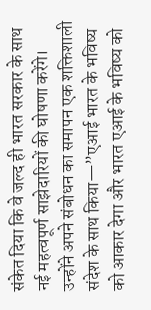संकेत दिया कि वे जल्द ही भारत सरकार के साथ नई महत्वपूर्ण साझेदारियों की घोषणा करेंगे।
उन्होंने अपने संबोधन का समापन एक शक्तिशाली संदेश के साथ किया—”एआई भारत के भविष्य को आकार देगा और भारत एआई के भविष्य को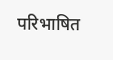परिभाषित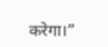करेगा।”